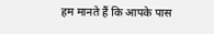हम मानते हैं कि आपके पास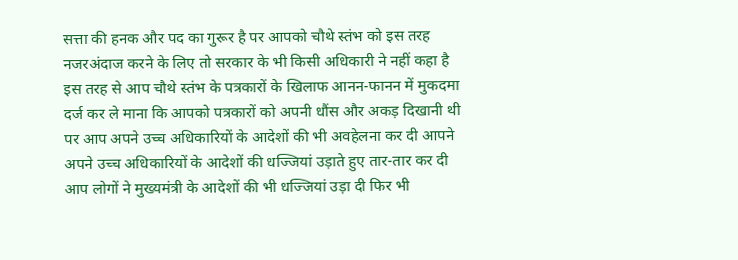सत्ता की हनक और पद का गुरूर है पर आपको चौथे स्तंभ को इस तरह नजरअंदाज करने के लिए तो सरकार के भी किसी अधिकारी ने नहीं कहा है इस तरह से आप चौथे स्तंभ के पत्रकारों के खिलाफ आनन-फानन में मुकदमा दर्ज कर ले माना कि आपको पत्रकारों को अपनी धौंस और अकड़ दिखानी थी पर आप अपने उच्च अधिकारियों के आदेशों की भी अवहेलना कर दी आपने अपने उच्च अधिकारियों के आदेशों की धज्जियां उड़ाते हुए तार-तार कर दी आप लोगों ने मुख्यमंत्री के आदेशों की भी धज्जियां उड़ा दी फिर भी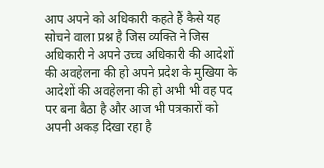आप अपने को अधिकारी कहते हैं कैसे यह सोचने वाला प्रश्न है जिस व्यक्ति ने जिस अधिकारी ने अपने उच्च अधिकारी की आदेशों की अवहेलना की हो अपने प्रदेश के मुखिया के आदेशों की अवहेलना की हो अभी भी वह पद पर बना बैठा है और आज भी पत्रकारों को अपनी अकड़ दिखा रहा है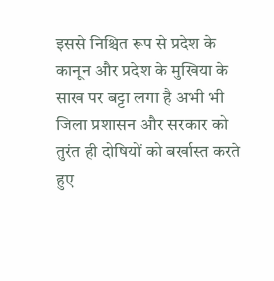इससे निश्चित रूप से प्रदेश के कानून और प्रदेश के मुखिया के साख पर बट्टा लगा है अभी भी जिला प्रशासन और सरकार को तुरंत ही दोषियों को बर्खास्त करते हुए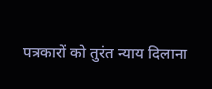पत्रकारों को तुरंत न्याय दिलाना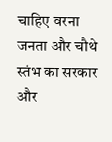चाहिए वरना जनता और चौथे स्तंभ का सरकार और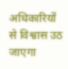अधिकारियों से विश्वास उठ जाएगा